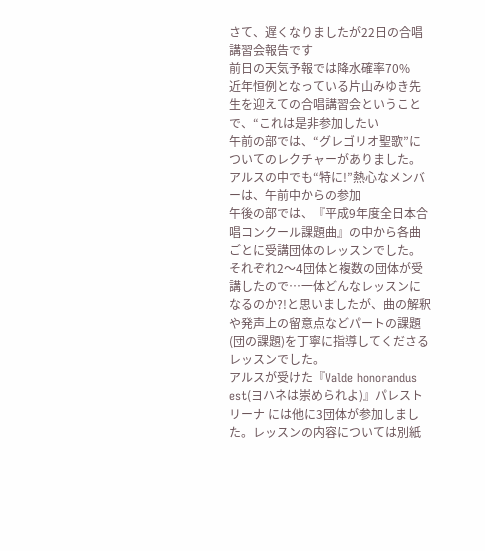さて、遅くなりましたが22日の合唱講習会報告です
前日の天気予報では降水確率70%
近年恒例となっている片山みゆき先生を迎えての合唱講習会ということで、“これは是非参加したい
午前の部では、“グレゴリオ聖歌”についてのレクチャーがありました。アルスの中でも“特に!”熱心なメンバーは、午前中からの参加
午後の部では、『平成9年度全日本合唱コンクール課題曲』の中から各曲ごとに受講団体のレッスンでした。それぞれ2〜4団体と複数の団体が受講したので…一体どんなレッスンになるのか?!と思いましたが、曲の解釈や発声上の留意点などパートの課題(団の課題)を丁寧に指導してくださるレッスンでした。
アルスが受けた『Valde honorandus est(ヨハネは崇められよ)』パレストリーナ には他に3団体が参加しました。レッスンの内容については別紙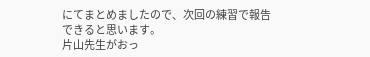にてまとめましたので、次回の練習で報告できると思います。
片山先生がおっ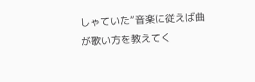しゃていた“音楽に従えば曲が歌い方を教えてく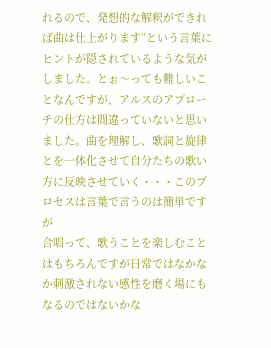れるので、発想的な解釈ができれば曲は仕上がります”という言葉にヒントが隠されているような気がしました。とぉ〜っても難しいことなんですが、アルスのアプローチの仕方は間違っていないと思いました。曲を理解し、歌詞と旋律とを一体化させて自分たちの歌い方に反映させていく・・・このプロセスは言葉で言うのは簡単ですが
合唱って、歌うことを楽しむことはもちろんですが日常ではなかなか刺激されない感性を磨く場にもなるのではないかな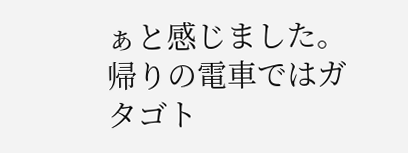ぁと感じました。
帰りの電車ではガタゴト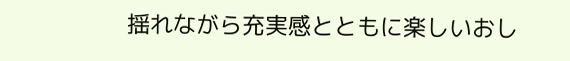揺れながら充実感とともに楽しいおし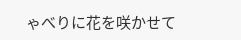ゃべりに花を咲かせて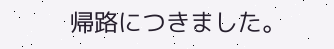帰路につきました。